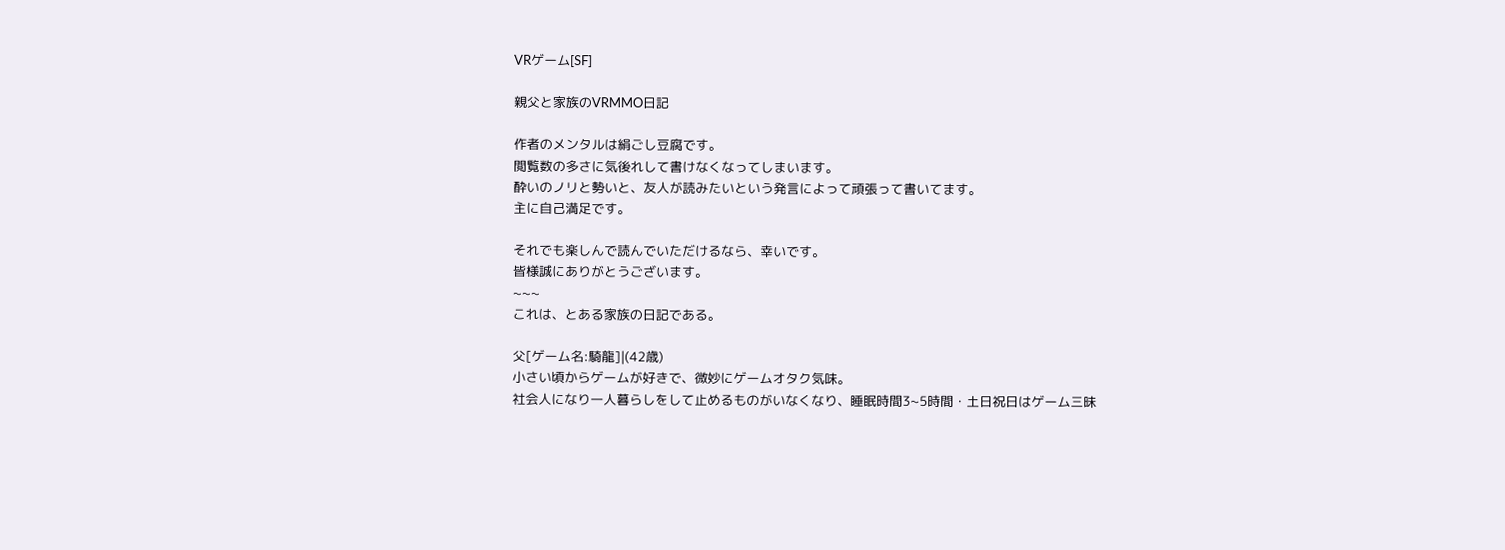VRゲーム[SF]

親父と家族のVRMMO日記

作者のメンタルは絹ごし豆腐です。
閲覧数の多さに気後れして書けなくなってしまいます。
酔いのノリと勢いと、友人が読みたいという発言によって頑張って書いてます。
主に自己満足です。

それでも楽しんで読んでいただけるなら、幸いです。
皆様誠にありがとうございます。
~~~
これは、とある家族の日記である。

父[ゲーム名:騎龍]|(42歳)
小さい頃からゲームが好きで、微妙にゲームオタク気味。
社会人になり一人暮らしをして止めるものがいなくなり、睡眠時間3~5時間・土日祝日はゲーム三昧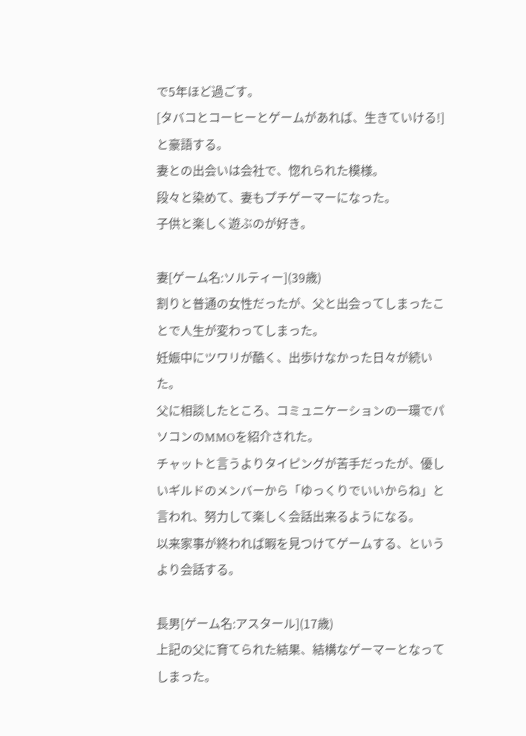で5年ほど過ごす。
[タバコとコーヒーとゲームがあれば、生きていける!]
と豪語する。
妻との出会いは会社で、惚れられた模様。
段々と染めて、妻もプチゲーマーになった。
子供と楽しく遊ぶのが好き。

妻[ゲーム名:ソルティー](39歳)
割りと普通の女性だったが、父と出会ってしまったことで人生が変わってしまった。
妊娠中にツワリが酷く、出歩けなかった日々が続いた。
父に相談したところ、コミュニケーションの一環でパソコンのMMOを紹介された。
チャットと言うよりタイピングが苦手だったが、優しいギルドのメンバーから「ゆっくりでいいからね」と言われ、努力して楽しく会話出来るようになる。
以来家事が終われば暇を見つけてゲームする、というより会話する。

長男[ゲーム名:アスタール](17歳)
上記の父に育てられた結果、結構なゲーマーとなってしまった。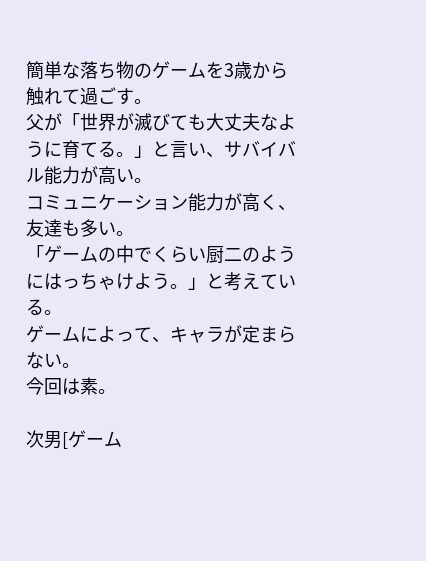簡単な落ち物のゲームを3歳から触れて過ごす。
父が「世界が滅びても大丈夫なように育てる。」と言い、サバイバル能力が高い。
コミュニケーション能力が高く、友達も多い。
「ゲームの中でくらい厨二のようにはっちゃけよう。」と考えている。
ゲームによって、キャラが定まらない。
今回は素。

次男[ゲーム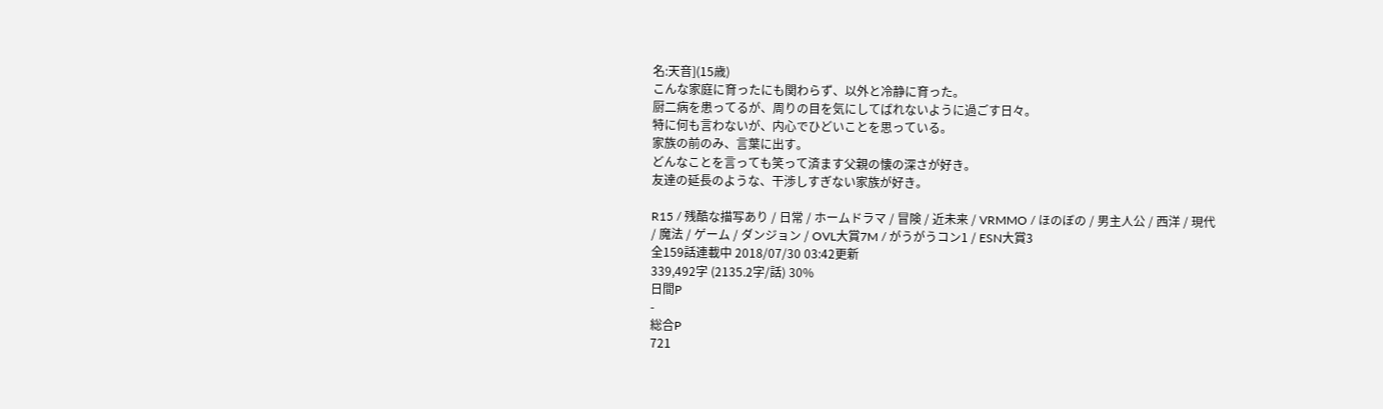名:天音](15歳)
こんな家庭に育ったにも関わらず、以外と冷静に育った。
厨二病を患ってるが、周りの目を気にしてばれないように過ごす日々。
特に何も言わないが、内心でひどいことを思っている。
家族の前のみ、言葉に出す。
どんなことを言っても笑って済ます父親の懐の深さが好き。
友達の延長のような、干渉しすぎない家族が好き。

R15 / 残酷な描写あり / 日常 / ホームドラマ / 冒険 / 近未来 / VRMMO / ほのぼの / 男主人公 / 西洋 / 現代 / 魔法 / ゲーム / ダンジョン / OVL大賞7M / がうがうコン1 / ESN大賞3
全159話連載中 2018/07/30 03:42更新
339,492字 (2135.2字/話) 30%
日間P
-
総合P
721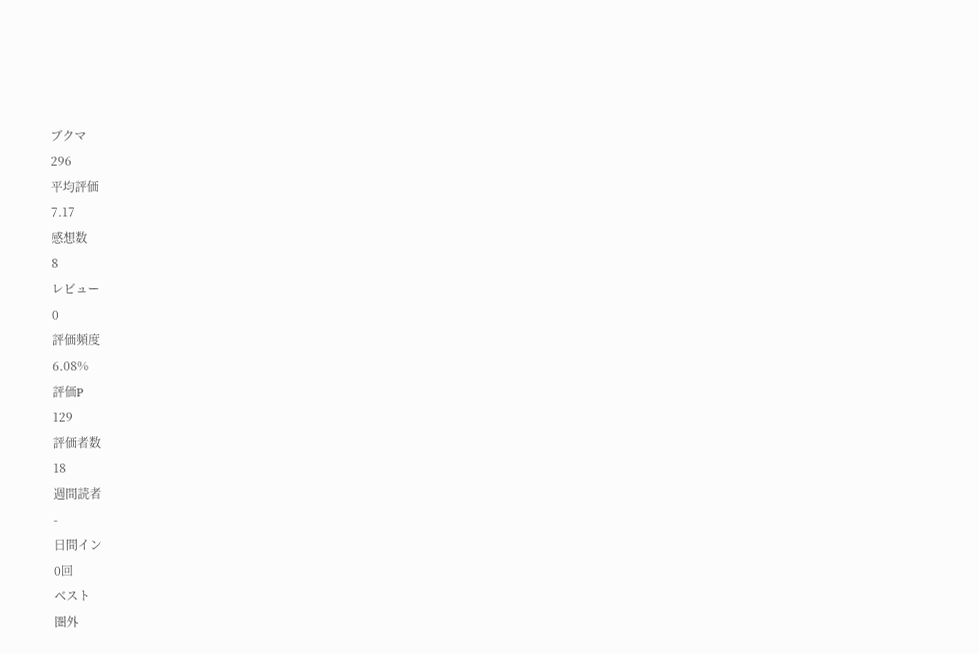ブクマ
296
平均評価
7.17
感想数
8
レビュー
0
評価頻度
6.08%
評価P
129
評価者数
18
週間読者
-
日間イン
0回
ベスト
圏外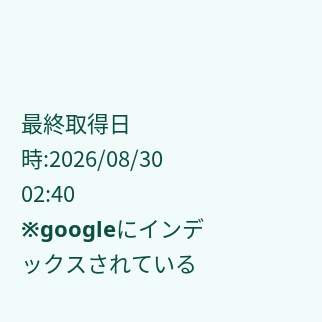最終取得日時:2026/08/30 02:40
※googleにインデックスされている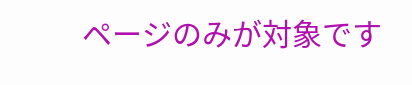ページのみが対象です